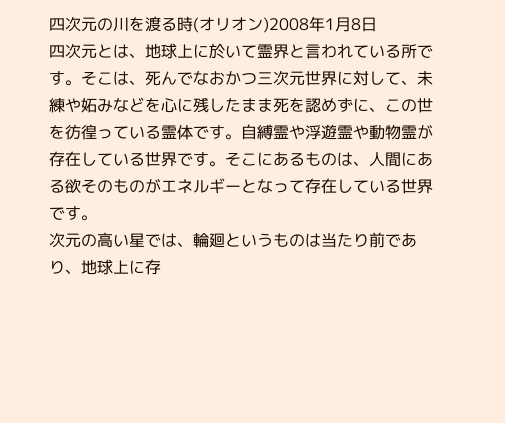四次元の川を渡る時(オリオン)2008年1月8日
四次元とは、地球上に於いて霊界と言われている所です。そこは、死んでなおかつ三次元世界に対して、未練や妬みなどを心に残したまま死を認めずに、この世を彷徨っている霊体です。自縛霊や浮遊霊や動物霊が存在している世界です。そこにあるものは、人間にある欲そのものがエネルギーとなって存在している世界です。
次元の高い星では、輪廻というものは当たり前であり、地球上に存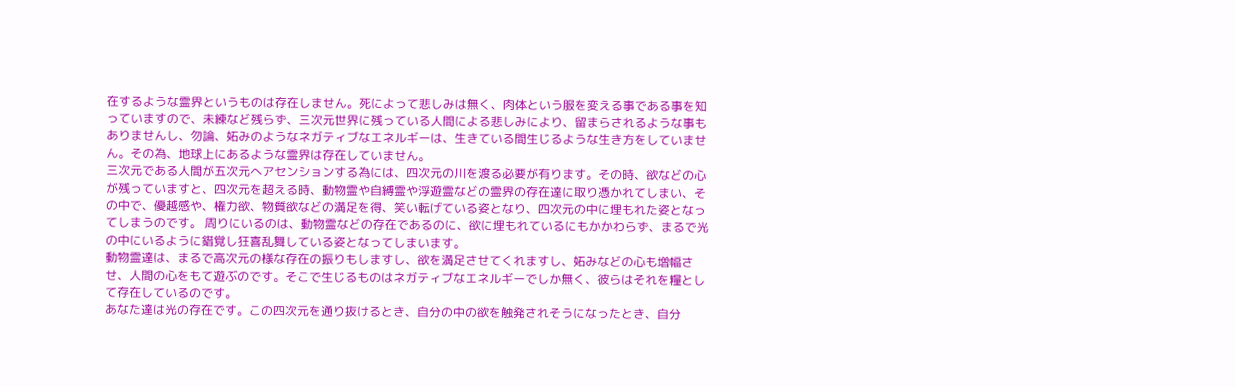在するような霊界というものは存在しません。死によって悲しみは無く、肉体という服を変える事である事を知っていますので、未練など残らず、三次元世界に残っている人間による悲しみにより、留まらされるような事もありませんし、勿論、妬みのようなネガティブなエネルギーは、生きている間生じるような生き方をしていません。その為、地球上にあるような霊界は存在していません。
三次元である人間が五次元へアセンションする為には、四次元の川を渡る必要が有ります。その時、欲などの心が残っていますと、四次元を超える時、動物霊や自縛霊や浮遊霊などの霊界の存在達に取り憑かれてしまい、その中で、優越感や、権力欲、物質欲などの満足を得、笑い転げている姿となり、四次元の中に埋もれた姿となってしまうのです。 周りにいるのは、動物霊などの存在であるのに、欲に埋もれているにもかかわらず、まるで光の中にいるように錯覚し狂喜乱舞している姿となってしまいます。
動物霊達は、まるで高次元の様な存在の振りもしますし、欲を満足させてくれますし、妬みなどの心も増幅させ、人間の心をもて遊ぶのです。そこで生じるものはネガティブなエネルギーでしか無く、彼らはそれを糧として存在しているのです。
あなた達は光の存在です。この四次元を通り抜けるとき、自分の中の欲を触発されそうになったとき、自分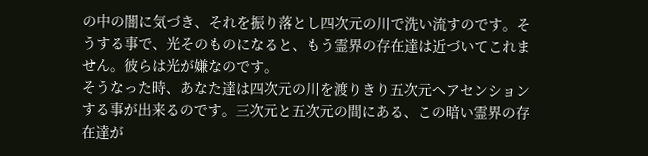の中の闇に気づき、それを振り落とし四次元の川で洗い流すのです。そうする事で、光そのものになると、もう霊界の存在達は近づいてこれません。彼らは光が嫌なのです。
そうなった時、あなた達は四次元の川を渡りきり五次元へアセンションする事が出来るのです。三次元と五次元の間にある、この暗い霊界の存在達が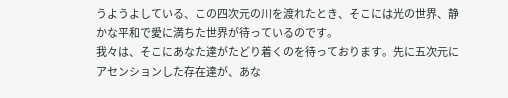うようよしている、この四次元の川を渡れたとき、そこには光の世界、静かな平和で愛に満ちた世界が待っているのです。
我々は、そこにあなた達がたどり着くのを待っております。先に五次元にアセンションした存在達が、あな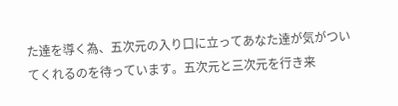た達を導く為、五次元の入り口に立ってあなた達が気がついてくれるのを待っています。五次元と三次元を行き来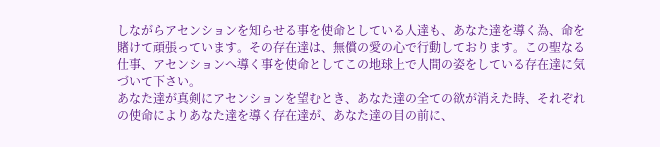しながらアセンションを知らせる事を使命としている人達も、あなた達を導く為、命を賭けて頑張っています。その存在達は、無償の愛の心で行動しております。この聖なる仕事、アセンションへ導く事を使命としてこの地球上で人間の姿をしている存在達に気づいて下さい。
あなた達が真剣にアセンションを望むとき、あなた達の全ての欲が消えた時、それぞれの使命によりあなた達を導く存在達が、あなた達の目の前に、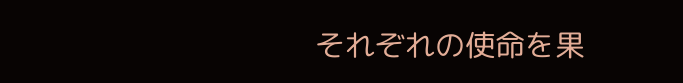それぞれの使命を果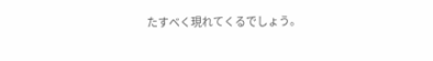たすべく現れてくるでしょう。